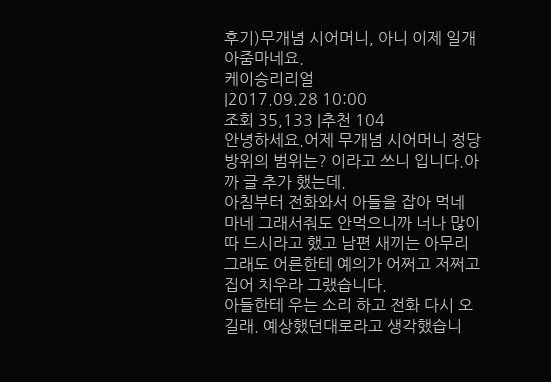후기)무개념 시어머니, 아니 이제 일개 아줌마네요.
케이승리리얼
|2017.09.28 10:00
조회 35,133 |추천 104
안녕하세요.어제 무개념 시어머니 정당 방위의 범위는? 이라고 쓰니 입니다.아까 글 추가 했는데.
아침부터 전화와서 아들을 잡아 먹네 마네 그래서줘도 안먹으니까 너나 많이 따 드시라고 했고 남편 새끼는 아무리 그래도 어른한테 예의가 어쩌고 저쩌고 집어 치우라 그랬습니다.
아들한테 우는 소리 하고 전화 다시 오길래. 예상했던대로라고 생각했습니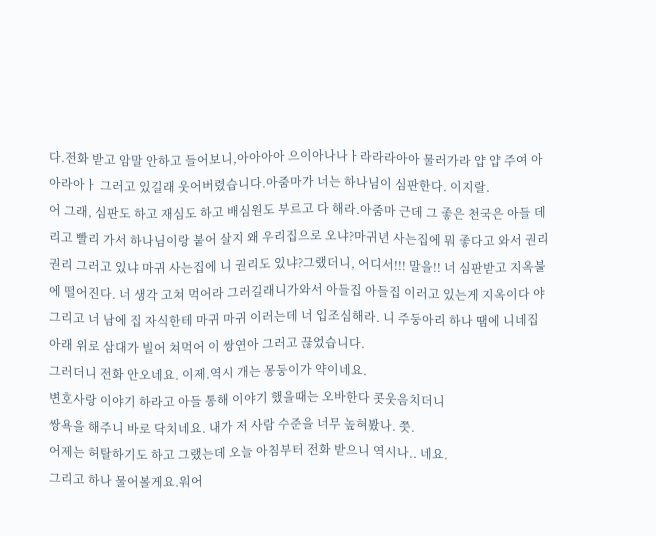다.전화 받고 암말 안하고 들어보니,아아아아 으이아나나ㅏ라라라아아 물러가라 얍 얍 주여 아아라아ㅏ 그러고 있길래 웃어버렸습니다.아줌마가 너는 하나님이 심판한다. 이지랄.
어 그래, 심판도 하고 재심도 하고 배심원도 부르고 다 해라.아줌마 근데 그 좋은 천국은 아들 데리고 빨리 가서 하나님이랑 붙어 살지 왜 우리집으로 오냐?마귀년 사는집에 뭐 좋다고 와서 권리 권리 그러고 있냐 마귀 사는집에 니 권리도 있냐?그랬더니, 어디서!!! 말을!! 너 심판받고 지옥불에 떨어진다. 너 생각 고쳐 먹어라 그러길래니가와서 아들집 아들집 이러고 있는게 지옥이다 야 그리고 너 남에 집 자식한테 마귀 마귀 이러는데 너 입조심해라. 니 주둥아리 하나 땜에 니네집 아래 위로 삼대가 빌어 쳐먹어 이 쌍연아 그러고 끊었습니다.
그러더니 전화 안오네요. 이제.역시 개는 몽둥이가 약이네요.
변호사랑 이야기 하라고 아들 통해 이야기 했을때는 오바한다 콧웃음치더니
쌍욕을 해주니 바로 닥치네요. 내가 저 사람 수준을 너무 높혀봤나. 쯧.
어제는 허탈하기도 하고 그랬는데 오늘 아침부터 전화 받으니 역시나.. 네요.
그리고 하나 물어볼게요.워어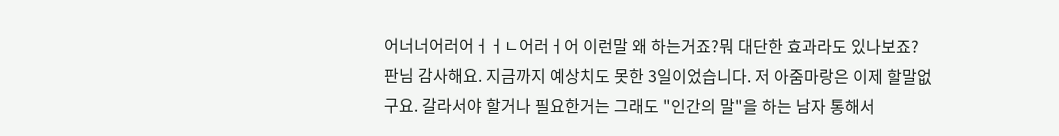어너너어러어ㅓㅓㄴ어러ㅓ어 이런말 왜 하는거죠?뭐 대단한 효과라도 있나보죠?
판님 감사해요. 지금까지 예상치도 못한 3일이었습니다. 저 아줌마랑은 이제 할말없구요. 갈라서야 할거나 필요한거는 그래도 "인간의 말"을 하는 남자 통해서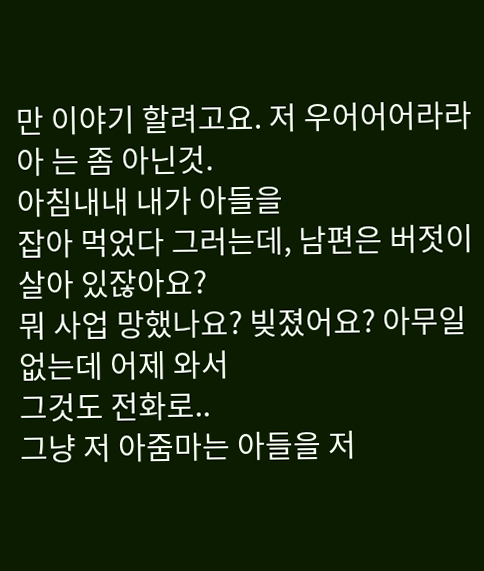만 이야기 할려고요. 저 우어어어라라아 는 좀 아닌것.
아침내내 내가 아들을
잡아 먹었다 그러는데, 남편은 버젓이 살아 있잖아요?
뭐 사업 망했나요? 빚졌어요? 아무일 없는데 어제 와서
그것도 전화로..
그냥 저 아줌마는 아들을 저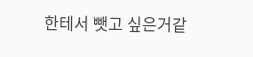한테서 뺏고 싶은거같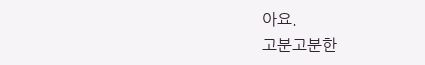아요.
고분고분한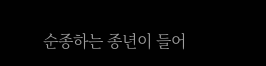순종하는 종년이 들어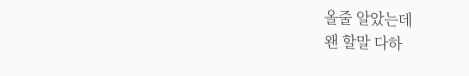올줄 알았는데
왠 할말 다하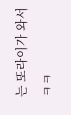는 또라이가 와서 ㅋㅋ